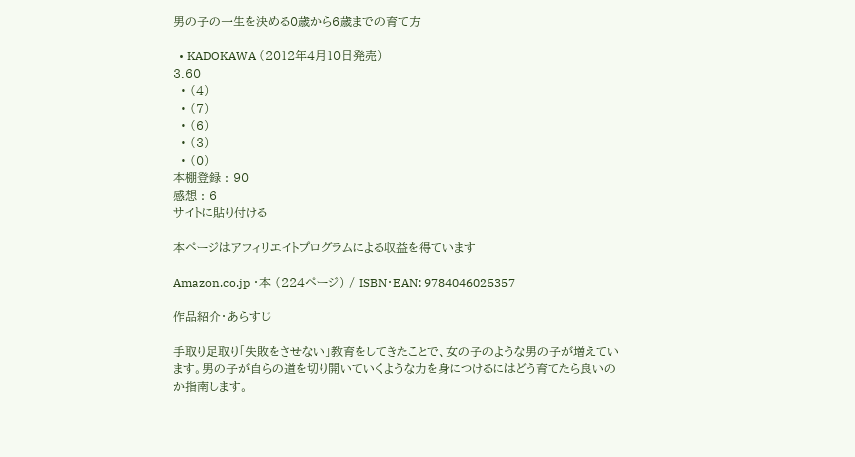男の子の一生を決める0歳から6歳までの育て方

  • KADOKAWA (2012年4月10日発売)
3.60
  • (4)
  • (7)
  • (6)
  • (3)
  • (0)
本棚登録 : 90
感想 : 6
サイトに貼り付ける

本ページはアフィリエイトプログラムによる収益を得ています

Amazon.co.jp ・本 (224ページ) / ISBN・EAN: 9784046025357

作品紹介・あらすじ

手取り足取り「失敗をさせない」教育をしてきたことで、女の子のような男の子が増えています。男の子が自らの道を切り開いていくような力を身につけるにはどう育てたら良いのか指南します。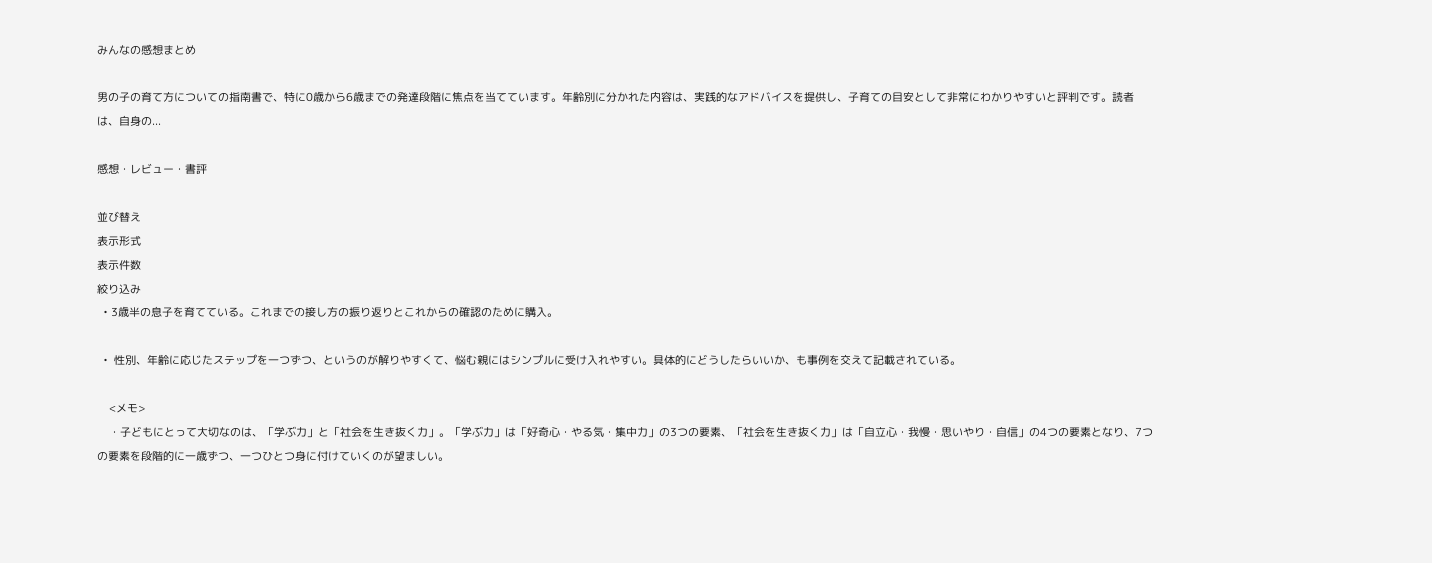みんなの感想まとめ

男の子の育て方についての指南書で、特に0歳から6歳までの発達段階に焦点を当てています。年齢別に分かれた内容は、実践的なアドバイスを提供し、子育ての目安として非常にわかりやすいと評判です。読者は、自身の...

感想・レビュー・書評

並び替え
表示形式
表示件数
絞り込み
  • 3歳半の息子を育てている。これまでの接し方の振り返りとこれからの確認のために購入。

  •  性別、年齢に応じたステップを一つずつ、というのが解りやすくて、悩む親にはシンプルに受け入れやすい。具体的にどうしたらいいか、も事例を交えて記載されている。

    <メモ>
    ・子どもにとって大切なのは、「学ぶ力」と「社会を生き抜く力」。「学ぶ力」は「好奇心・やる気・集中力」の3つの要素、「社会を生き抜く力」は「自立心・我慢・思いやり・自信」の4つの要素となり、7つの要素を段階的に一歳ずつ、一つひとつ身に付けていくのが望ましい。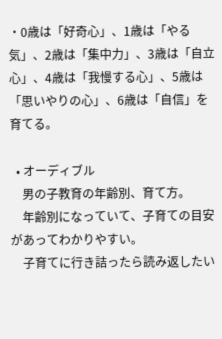・0歳は「好奇心」、1歳は「やる気」、2歳は「集中力」、3歳は「自立心」、4歳は「我慢する心」、5歳は「思いやりの心」、6歳は「自信」を育てる。

  • オーディブル
    男の子教育の年齢別、育て方。
    年齢別になっていて、子育ての目安があってわかりやすい。
    子育てに行き詰ったら読み返したい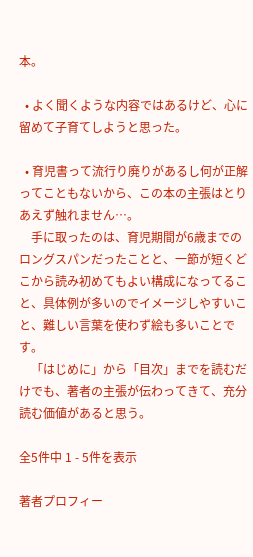本。

  • よく聞くような内容ではあるけど、心に留めて子育てしようと思った。

  • 育児書って流行り廃りがあるし何が正解ってこともないから、この本の主張はとりあえず触れません…。
    手に取ったのは、育児期間が6歳までのロングスパンだったことと、一節が短くどこから読み初めてもよい構成になってること、具体例が多いのでイメージしやすいこと、難しい言葉を使わず絵も多いことです。
    「はじめに」から「目次」までを読むだけでも、著者の主張が伝わってきて、充分読む価値があると思う。

全5件中 1 - 5件を表示

著者プロフィー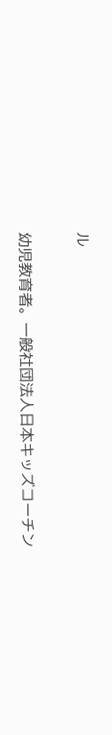ル

幼児教育者。一般社団法人日本キッズコーチン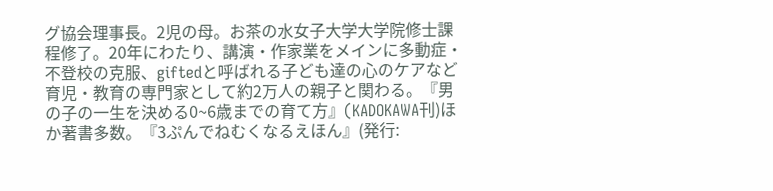グ協会理事長。2児の母。お茶の水女子大学大学院修士課程修了。20年にわたり、講演・作家業をメインに多動症・不登校の克服、giftedと呼ばれる子ども達の心のケアなど育児・教育の専門家として約2万人の親子と関わる。『男の子の一生を決める0~6歳までの育て方』(KADOKAWA刊)ほか著書多数。『3ぷんでねむくなるえほん』(発行: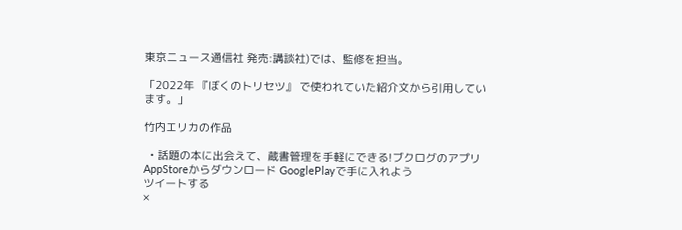東京ニュース通信社 発売:講談社)では、監修を担当。

「2022年 『ぼくのトリセツ』 で使われていた紹介文から引用しています。」

竹内エリカの作品

  • 話題の本に出会えて、蔵書管理を手軽にできる!ブクログのアプリ AppStoreからダウンロード GooglePlayで手に入れよう
ツイートする
×